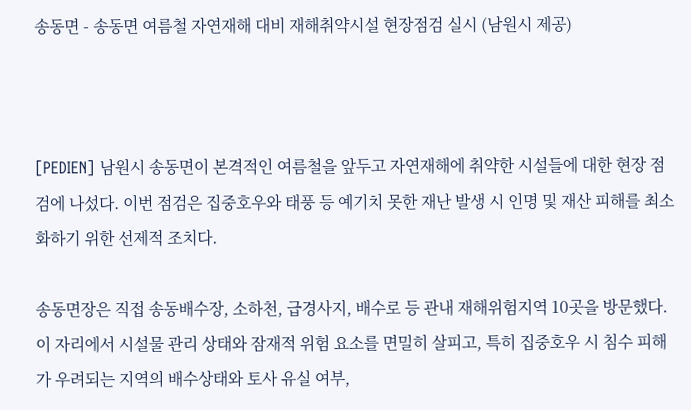송동면 - 송동면 여름철 자연재해 대비 재해취약시설 현장점검 실시 (남원시 제공)



[PEDIEN] 남원시 송동면이 본격적인 여름철을 앞두고 자연재해에 취약한 시설들에 대한 현장 점검에 나섰다. 이번 점검은 집중호우와 태풍 등 예기치 못한 재난 발생 시 인명 및 재산 피해를 최소화하기 위한 선제적 조치다.

송동면장은 직접 송동배수장, 소하천, 급경사지, 배수로 등 관내 재해위험지역 10곳을 방문했다. 이 자리에서 시설물 관리 상태와 잠재적 위험 요소를 면밀히 살피고, 특히 집중호우 시 침수 피해가 우려되는 지역의 배수상태와 토사 유실 여부,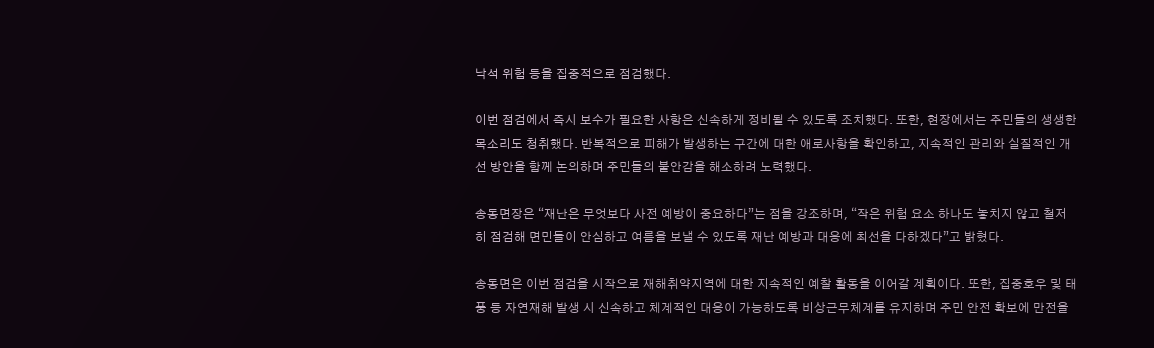낙석 위험 등을 집중적으로 점검했다.

이번 점검에서 즉시 보수가 필요한 사항은 신속하게 정비될 수 있도록 조치했다. 또한, 현장에서는 주민들의 생생한 목소리도 청취했다. 반복적으로 피해가 발생하는 구간에 대한 애로사항을 확인하고, 지속적인 관리와 실질적인 개선 방안을 함께 논의하며 주민들의 불안감을 해소하려 노력했다.

송동면장은 “재난은 무엇보다 사전 예방이 중요하다”는 점을 강조하며, “작은 위험 요소 하나도 놓치지 않고 철저히 점검해 면민들이 안심하고 여름을 보낼 수 있도록 재난 예방과 대응에 최선을 다하겠다”고 밝혔다.

송동면은 이번 점검을 시작으로 재해취약지역에 대한 지속적인 예찰 활동을 이어갈 계획이다. 또한, 집중호우 및 태풍 등 자연재해 발생 시 신속하고 체계적인 대응이 가능하도록 비상근무체계를 유지하며 주민 안전 확보에 만전을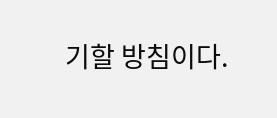기할 방침이다.